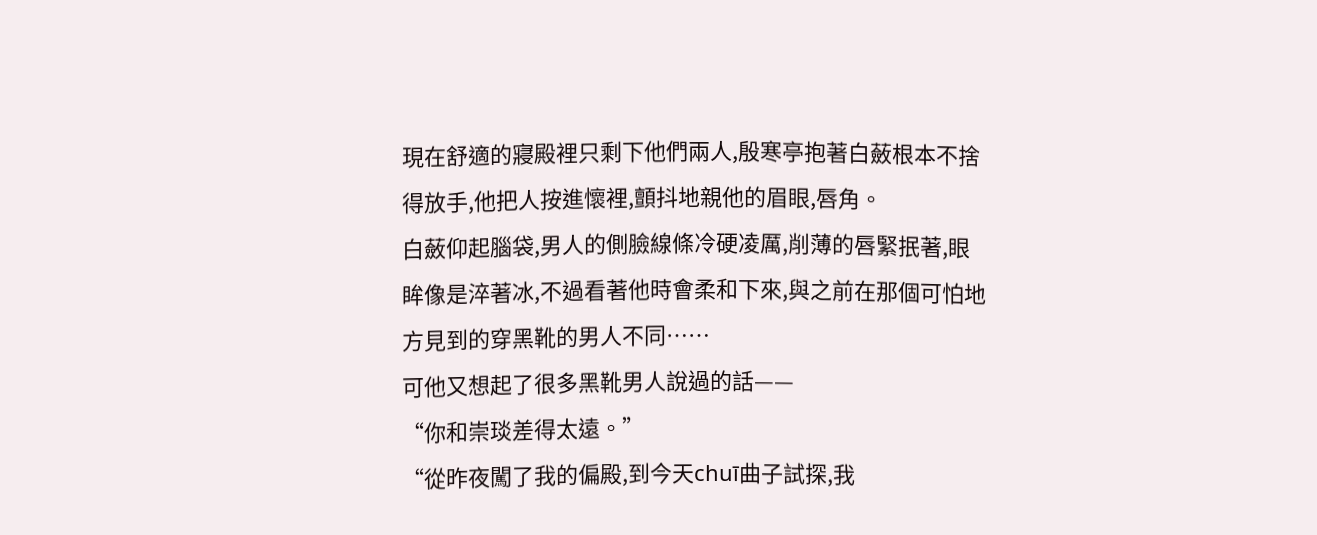現在舒適的寢殿裡只剩下他們兩人,殷寒亭抱著白蘞根本不捨得放手,他把人按進懷裡,顫抖地親他的眉眼,唇角。
白蘞仰起腦袋,男人的側臉線條冷硬凌厲,削薄的唇緊抿著,眼眸像是淬著冰,不過看著他時會柔和下來,與之前在那個可怕地方見到的穿黑靴的男人不同……
可他又想起了很多黑靴男人說過的話——
“你和崇琰差得太遠。”
“從昨夜闖了我的偏殿,到今天chuī曲子試探,我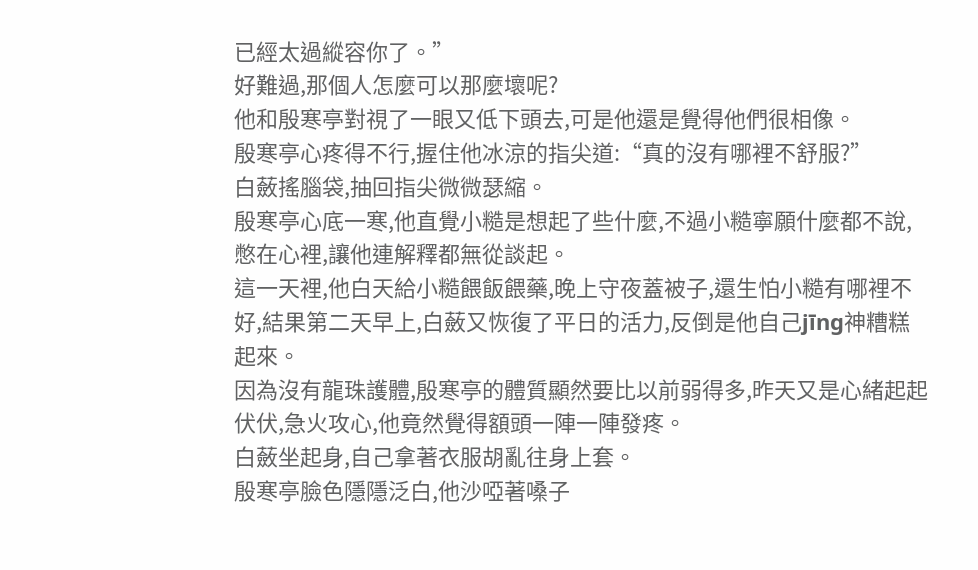已經太過縱容你了。”
好難過,那個人怎麼可以那麼壞呢?
他和殷寒亭對視了一眼又低下頭去,可是他還是覺得他們很相像。
殷寒亭心疼得不行,握住他冰涼的指尖道:“真的沒有哪裡不舒服?”
白蘞搖腦袋,抽回指尖微微瑟縮。
殷寒亭心底一寒,他直覺小糙是想起了些什麼,不過小糙寧願什麼都不說,憋在心裡,讓他連解釋都無從談起。
這一天裡,他白天給小糙餵飯餵藥,晚上守夜蓋被子,還生怕小糙有哪裡不好,結果第二天早上,白蘞又恢復了平日的活力,反倒是他自己jīng神糟糕起來。
因為沒有龍珠護體,殷寒亭的體質顯然要比以前弱得多,昨天又是心緒起起伏伏,急火攻心,他竟然覺得額頭一陣一陣發疼。
白蘞坐起身,自己拿著衣服胡亂往身上套。
殷寒亭臉色隱隱泛白,他沙啞著嗓子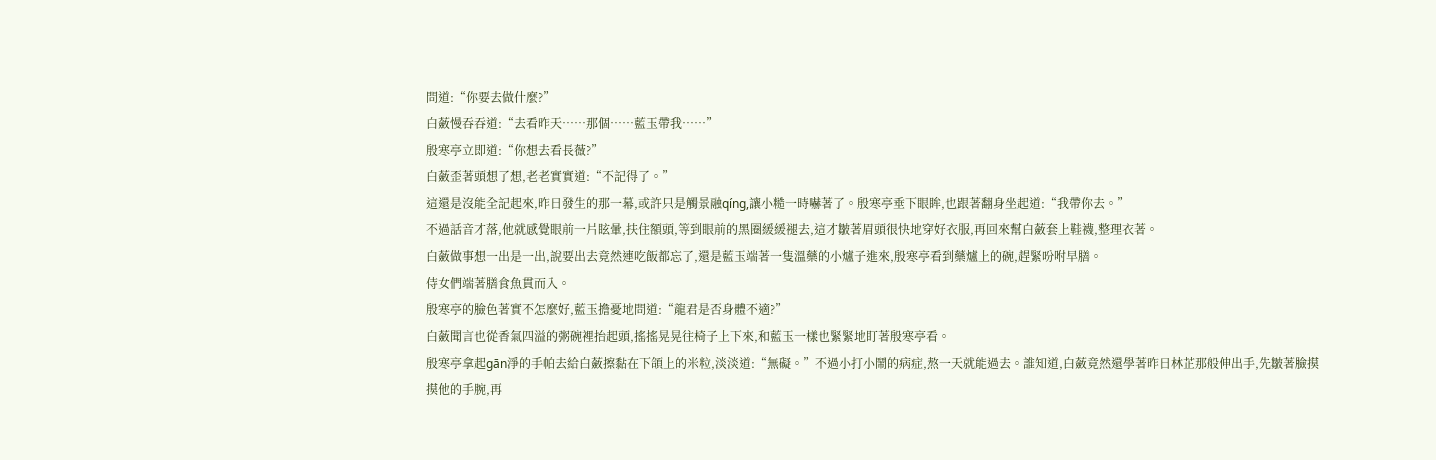問道:“你要去做什麼?”
白蘞慢吞吞道:“去看昨天……那個……藍玉帶我……”
殷寒亭立即道:“你想去看長薇?”
白蘞歪著頭想了想,老老實實道:“不記得了。”
這還是沒能全記起來,昨日發生的那一幕,或許只是觸景融qíng,讓小糙一時嚇著了。殷寒亭垂下眼眸,也跟著翻身坐起道:“我帶你去。”
不過話音才落,他就感覺眼前一片眩暈,扶住額頭,等到眼前的黑圈緩緩褪去,這才皺著眉頭很快地穿好衣服,再回來幫白蘞套上鞋襪,整理衣著。
白蘞做事想一出是一出,說要出去竟然連吃飯都忘了,還是藍玉端著一隻溫藥的小爐子進來,殷寒亭看到藥爐上的碗,趕緊吩咐早膳。
侍女們端著膳食魚貫而入。
殷寒亭的臉色著實不怎麼好,藍玉擔憂地問道:“龍君是否身體不適?”
白蘞聞言也從香氣四溢的粥碗裡抬起頭,搖搖晃晃往椅子上下來,和藍玉一樣也緊緊地盯著殷寒亭看。
殷寒亭拿起gān淨的手帕去給白蘞擦黏在下頜上的米粒,淡淡道:“無礙。”不過小打小鬧的病症,熬一天就能過去。誰知道,白蘞竟然還學著昨日林芷那般伸出手,先皺著臉摸摸他的手腕,再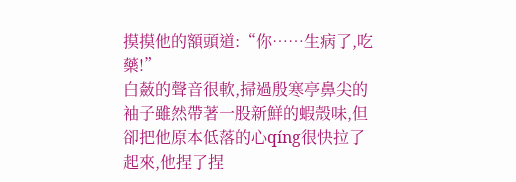摸摸他的額頭道:“你……生病了,吃藥!”
白蘞的聲音很軟,掃過殷寒亭鼻尖的袖子雖然帶著一股新鮮的蝦殼味,但卻把他原本低落的心qíng很快拉了起來,他捏了捏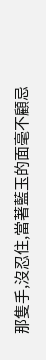那隻手,沒忍住,當著藍玉的面毫不顧忌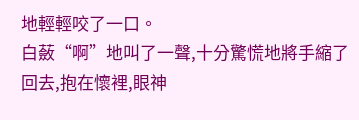地輕輕咬了一口。
白蘞“啊”地叫了一聲,十分驚慌地將手縮了回去,抱在懷裡,眼神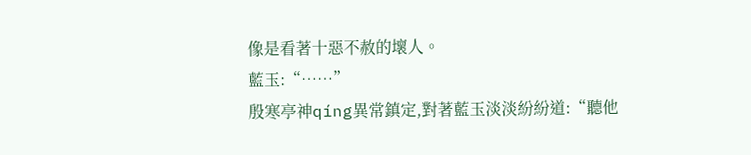像是看著十惡不赦的壞人。
藍玉:“……”
殷寒亭神qíng異常鎮定,對著藍玉淡淡紛紛道:“聽他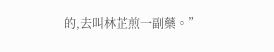的,去叫林芷煎一副藥。”